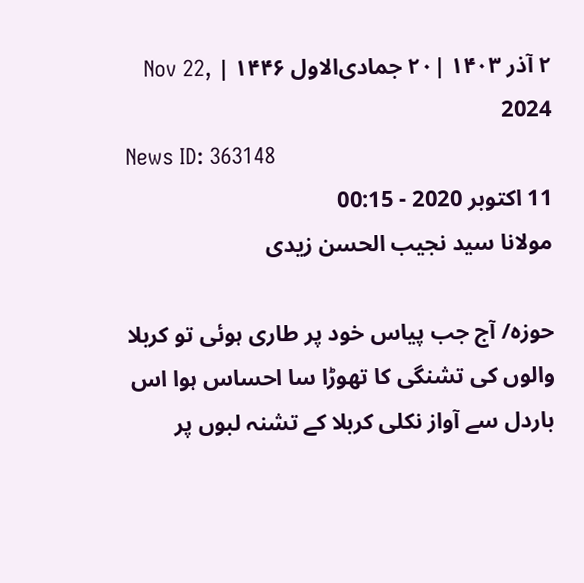۲ آذر ۱۴۰۳ |۲۰ جمادی‌الاول ۱۴۴۶ | Nov 22, 2024
News ID: 363148
11 اکتوبر 2020 - 00:15
مولانا سید نجیب الحسن زیدی

حوزه/ آج جب پیاس خود پر طاری ہوئی تو کربلا والوں کی تشنگی کا تھوڑا سا احساس ہوا اس باردل سے آواز نکلی کربلا کے تشنہ لبوں پر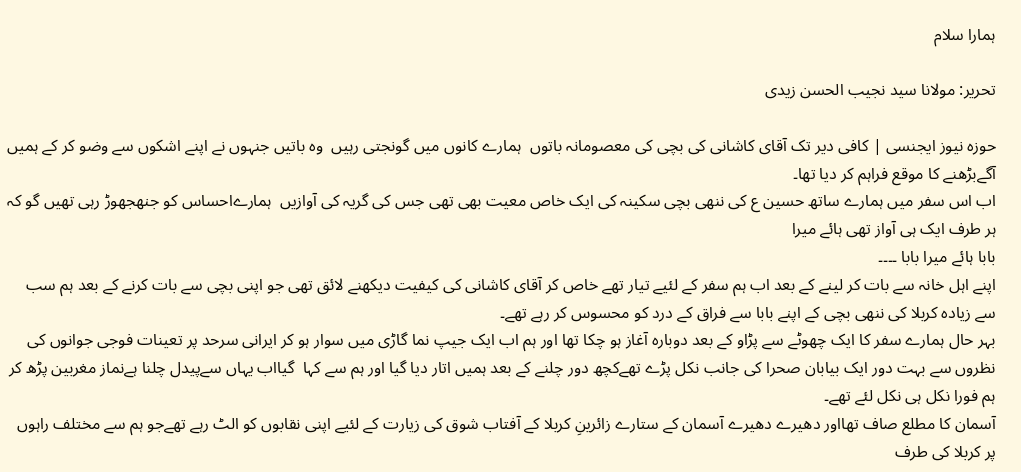ہمارا سلام

تحریر: مولانا سید نجیب الحسن زیدی

حوزہ نیوز ایجنسی | کافی دیر تک آقای کاشانی کی بچی کی معصومانہ باتوں  ہمارے کانوں میں گونجتی رہیں  وہ باتیں جنہوں نے اپنے اشکوں سے وضو کر کے ہمیں آگےبڑھنے کا موقع فراہم کر دیا تھا۔
اب اس سفر میں ہمارے ساتھ حسین ع کی ننھی بچی سکینہ کی ایک خاص معیت بھی تھی جس کی گریہ کی آوازیں  ہمارےاحساس کو جنھجھوڑ رہی تھیں گو کہ ہر طرف ایک ہی آواز تھی ہائے میرا
بابا ہائے میرا بابا ۔۔۔۔
اپنے اہل خانہ سے بات کر لینے کے بعد اب ہم سفر کے لئیے تیار تھے خاص کر آقای کاشانی کی کیفیت دیکھنے لائق تھی جو اپنی بچی سے بات کرنے کے بعد ہم سب سے زیادہ کربلا کی ننھی بچی کے اپنے بابا سے فراق کے درد کو محسوس کر رہے تھے۔
بہر حال ہمارے سفر کا ایک چھوٹے سے پڑاو کے بعد دوبارہ آغاز ہو چکا تھا اور ہم اب ایک جیپ نما گاڑی میں سوار ہو کر ایرانی سرحد پر تعینات فوجی جوانوں کی نظروں سے بہت دور ایک بیابان صحرا کی جانب نکل پڑے تھےکچھ دور چلنے کے بعد ہمیں اتار دیا گیا اور ہم سے کہا  گیااب یہاں سےپیدل چلنا ہےنماز مغربین پڑھ کر ہم فورا نکل ہی نکل لئے تھے۔
آسمان کا مطلع صاف تھااور دھیرے دھیرے آسمان کے ستارے زائرینِ کربلا کے آفتاب شوق کی زیارت کے لئیے اپنی نقابوں کو الٹ رہے تھےجو ہم سے مختلف راہوں پر کربلا کی طرف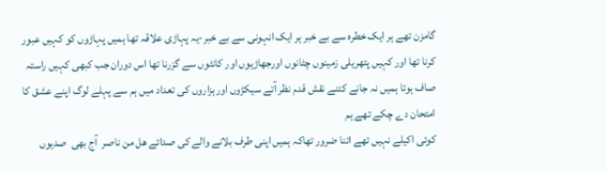گامزن تھے ہر ایک خطرہ سے بے خبر ہر ایک انہونی سے بے خبر-یہ پہاڑی علاقہ تھا ہمیں پہاڑوں کو کہیں عبور کرنا تھا اور کہیں پتھریلی زمینوں چٹانوں اورجھاڑیوں اور کانٹوں سے گزرنا تھا اس دوران جب کبھی کہیں راستہ صاف ہوتا ہمیں نہ جانے کتنے نقش قدم نظر آتے سیکڑوں اورہزاروں کی تعداد میں ہم سے پہلے لوگ اپنے عشق کا امتحان دے چکے تھے ہم
کوئی اکیلے نہیں تھے اتنا ضرور تھاکہ ہمیں اپنی طرف بلانے والے کی صدائے ھل من ناصر  آج بھی  صدیوں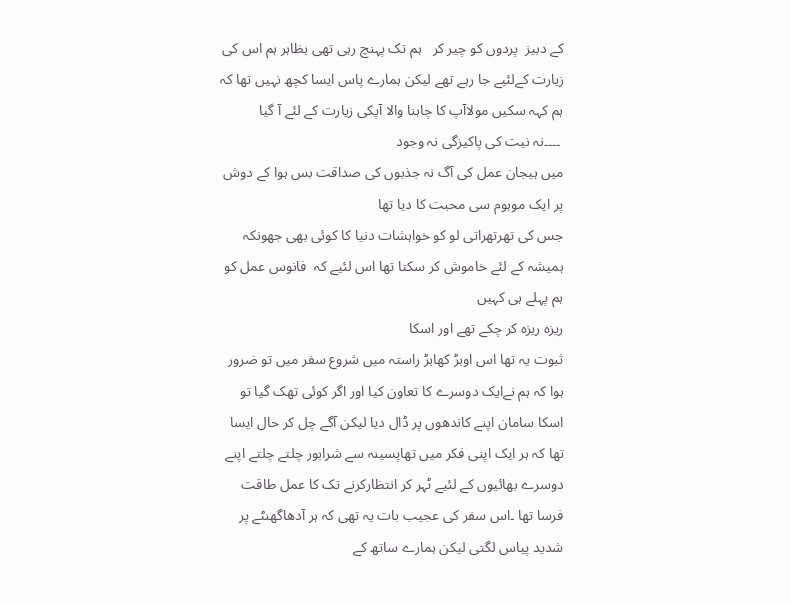کے دبیز  پردوں کو چیر کر   ہم تک پہنچ رہی تھی بظاہر ہم اس کی زیارت کےلئیے جا رہے تھے لیکن ہمارے پاس ایسا کچھ نہیں تھا کہ ہم کہہ سکیں مولاآپ کا چاہنا والا آپکی زیارت کے لئے آ گیا
 ۔۔۔۔نہ نیت کی پاکیزگی نہ وجود
میں ہیجان عمل کی آگ نہ جذبوں کی صداقت بس ہوا کے دوش پر ایک موہوم سی محبت کا دیا تھا
جس کی تھرتھراتی لو کو خواہشات دنیا کا کوئی بھی جھونکہ ہمیشہ کے لئے خاموش کر سکتا تھا اس لئیے کہ  فانوس عمل کو ہم پہلے ہی کہیں
ریزہ ریزہ کر چکے تھے اور اسکا
ثبوت یہ تھا اس اوبڑ کھابڑ راستہ میں شروع سفر میں تو ضرور ہوا کہ ہم نےایک دوسرے کا تعاون کیا اور اگر کوئی تھک گیا تو اسکا سامان اپنے کاندھوں پر ڈال دیا لیکن آگے چل کر حال ایسا تھا کہ ہر ایک اپنی فکر میں تھاپسینہ سے شرابور چلتے چلتے اپنے دوسرے بھائیوں کے لئیے ٹہر کر انتظارکرنے تک کا عمل طاقت فرسا تھا ۔اس سفر کی عجیب بات یہ تھی کہ ہر آدھاگھنٹے پر شدید پیاس لگتی لیکن ہمارے ساتھ کے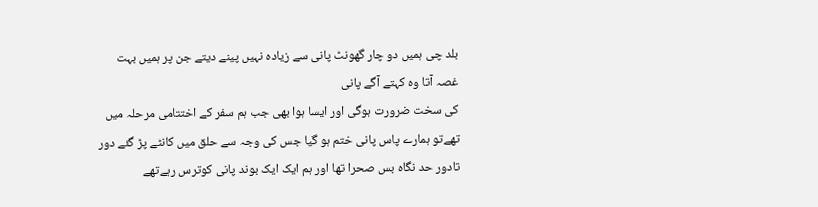بلد چی ہمیں دو چار گھونٹ پانی سے زیادہ نہیں پینے دیتے جن پر ہمیں بہت غصہ آتا وہ کہتے آگے پانی
کی سخت ضرورت ہوگی اور ایسا ہوا بھی جب ہم سفر کے اختتامی مرحلہ میں تھےتو ہمارے پاس پانی ختم ہو گیا جس کی وجہ سے حلق میں کانٹے پڑ گئے دور تادور حد نگاہ بس صحرا تھا اور ہم ایک ایک بوند پانی کوترس رہےتھے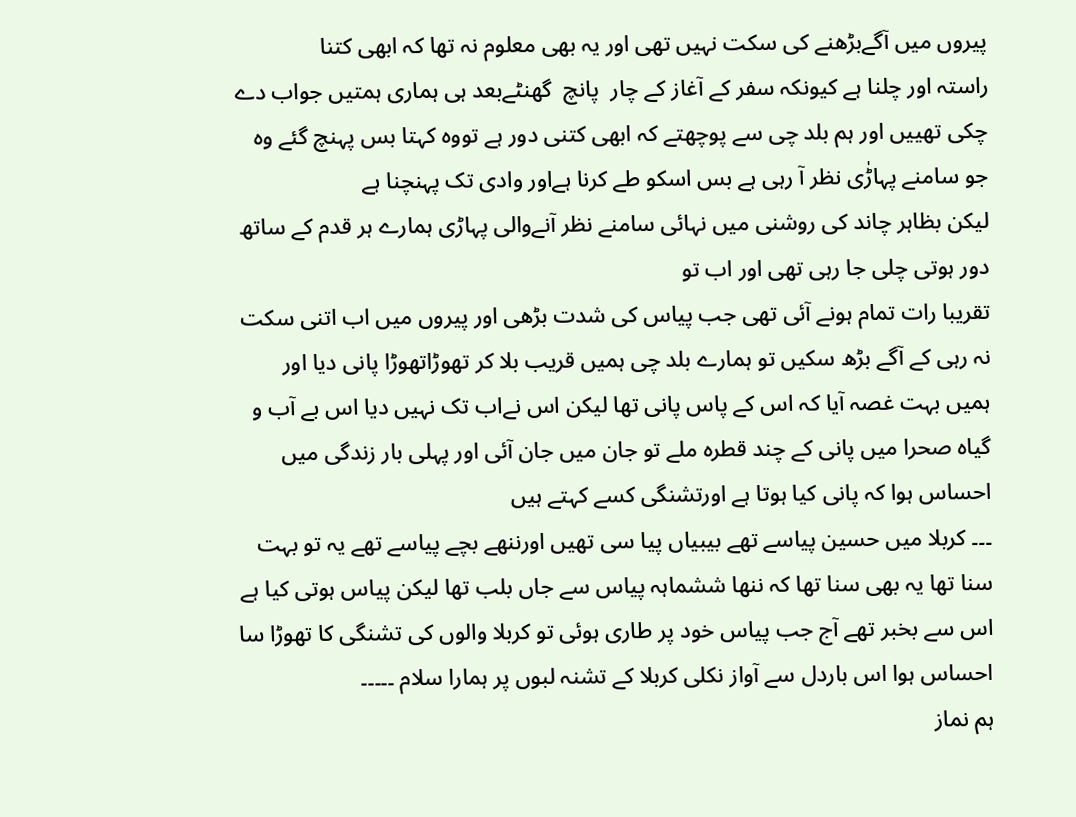پیروں میں آگےبڑھنے کی سکت نہیں تھی اور یہ بھی معلوم نہ تھا کہ ابھی کتنا
راستہ اور چلنا ہے کیونکہ سفر کے آغاز کے چار  پانچ  گھنٹےبعد ہی ہماری ہمتیں جواب دے چکی تھییں اور ہم بلد چی سے پوچھتے کہ ابھی کتنی دور ہے تووہ کہتا بس پہنچ گئے وہ جو سامنے پہاڑٰی نظر آ رہی ہے بس اسکو طے کرنا ہےاور وادی تک پہنچنا ہے
لیکن بظاہر چاند کی روشنی میں نہائی سامنے نظر آنےوالی پہاڑی ہمارے ہر قدم کے ساتھ دور ہوتی چلی جا رہی تھی اور اب تو
تقریبا رات تمام ہونے آئی تھی جب پیاس کی شدت بڑھی اور پیروں میں اب اتنی سکت نہ رہی کے آگے بڑھ سکیں تو ہمارے بلد چی ہمیں قریب بلا کر تھوڑاتھوڑا پانی دیا اور ہمیں بہت غصہ آیا کہ اس کے پاس پانی تھا لیکن اس نےاب تک نہیں دیا اس بے آب و گیاہ صحرا میں پانی کے چند قطرہ ملے تو جان میں جان آئی اور پہلی بار زندگی میں احساس ہوا کہ پانی کیا ہوتا ہے اورتشنگی کسے کہتے ہیں
۔۔۔ کربلا میں حسین پیاسے تھے بیبیاں پیا سی تھیں اورننھے بچے پیاسے تھے یہ تو بہت سنا تھا یہ بھی سنا تھا کہ ننھا ششماہہ پیاس سے جاں بلب تھا لیکن پیاس ہوتی کیا ہے اس سے بخبر تھے آج جب پیاس خود پر طاری ہوئی تو کربلا والوں کی تشنگی کا تھوڑا سا احساس ہوا اس باردل سے آواز نکلی کربلا کے تشنہ لبوں پر ہمارا سلام ۔۔۔۔۔
ہم نماز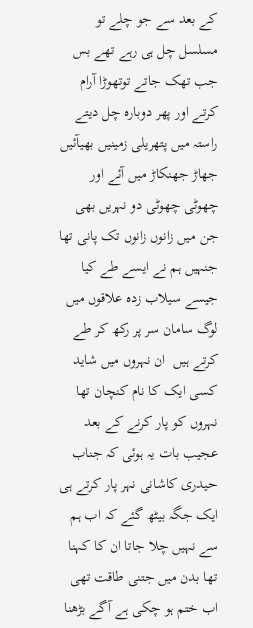کے بعد سے جو چلے تو مسلسل چل ہی رہے تھے بس جب تھک جاتے توتھوڑا آرام کرتے اور پھر دوبارہ چل دیتے راستہ میں پتھریلی زمینیں بھیآئیں جھاڑ جھنکاڑ میں آئے اور چھوٹی چھوٹی دو نہریں بھی جن میں زانوں زانوں تک پانی تھا جنہیں ہم نے ایسے طے کیا جیسے سیلاب زدہ علاقوں میں لوگ سامان سر پر رکھ کر طے کرتے ہیں  ان نہروں میں شاید کسی ایک کا نام کنچان تھا
نہروں کو پار کرنے کے بعد عجیب بات یہ ہوئی کہ جناب حیدری کاشانی نہر پار کرتے ہی ایک جگہ بیٹھ گئے کہ اب ہم سے نہیں چلا جاتا ان کا کہنا تھا بدن میں جتنی طاقت تھی اب ختم ہو چکی ہے آگے بڑھنا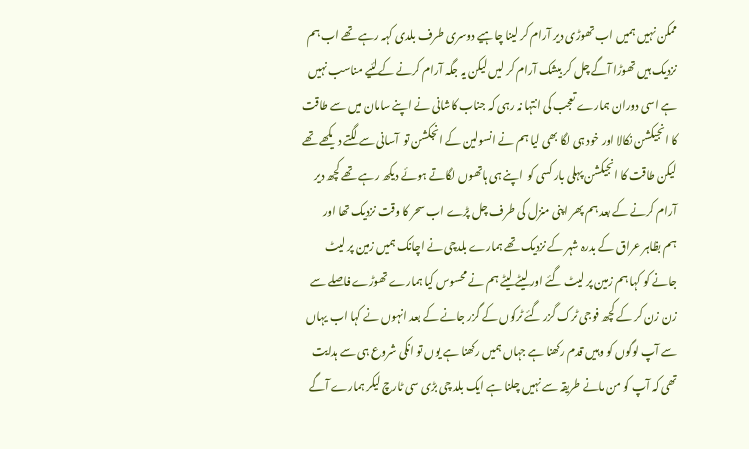ممکن نہیں ہمیں اب تھوڑی دیر آرام کر لینا چاہیے دوسری طرف بلدی کہہ رہے تھے اب ہم نزدیک ہیں تھوڑا آگے چل کر بیشک آرام کر لیں لیکن یہ جگہ آرام کرنے کےلئیے مناسب نہیں ہے اسی دوران ہمارے تعجب کی انتہا نہ رہی کہ جناب کاشانی نے اپنے سامان میں سے طاقت کا انجیکشن نکالا اور خود ہی لگا بھی لیا ہم نے انسولین کے انجکشن تو  آسانی سے لگتے دیکھے تھے لیکن طاقت کا انجیکشن پہلی بار کسی کو  اپنے ہی ہاتھوں لگاتے ہوئے دیکھ رہے تھے کچھ دیر آرام کرنے کے بعد ہم پھر اپنی منزل کی طرف چل پڑے اب سحر کا وقت نزدیک تھا اور
ہم بظاہر عراق کے بدرہ شہر کے نزدیک تھے ہمارے بلدچی نے اچانک ہمیں زمین پر لیٹ جانے کو کہا ہم زمین پر لیٹ گئے اور لیٹے لیٹے ہم نے محسوس کیا ہمارے تھوڑے فاصلے سے زن زن کر کے کچھ فوجی ٹرک گزر گئے ٹرکوں کے گزر جانے کے بعد انہوں نے کہا اب یہاں سے آپ لوگوں کو وہیں قدم رکھنا ہے جہاں ہمیں رکھنا ہے یوں تو انکی شروع ہی سے ہدایت تھی کہ آپ کو من مانے طریقہ سے نہیں چلنا ہے ایک بلد چی بڑی سی ٹارچ لیکر ہمارے آگے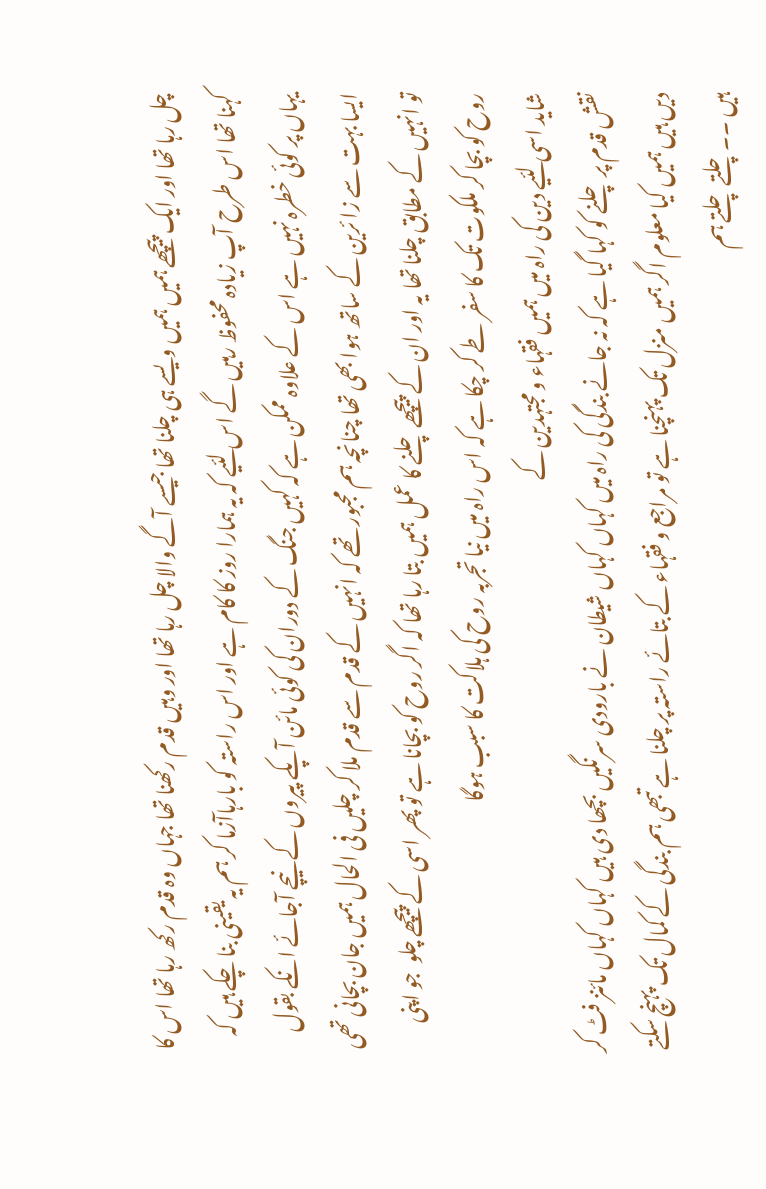چل رہا تھا اور ایک پیچھے ہمیں ہمیں ویسے ہی چلنا تھا جیسے آگے والا چل رہا تھا اور وہیں قدم رکھنا تھا جہاں وہ قدم رکھ رہا تھا اس کا کہنا تھا اس طرح آپ زیادہ محفوظ رہیں گے اس لئیے کہ یہ ہمارا روز کا کام ہے اور اس راستہ کو بارہاآزما کر ہم یہ یقینی بنا چکے ہیں کہ یہاں پر کوئی خطرہ نہیں ہے اس کے علاوہ ممکن ہے کہ کہیں جنگ کے دوران کی کوئی مائن آپکے پیروں کے نیچے آجائے انکے بقول ایسا بہت سے زا ئرین کے ساتھ ہوا بھی تھا چنانچہ ہم مجبور تھے کہ انہیں کے قدم سے قدم ملا کر چلیں فی الحال ہمیں جان بچانی تھی تو انہیں کے مطابق چلنا تھا یہ اور ان کے پیچھے چلنے کا عمل ہمیں بتا رہا تھا کہ اگر روح کو بچانا ہے تو پھر اسی کے پیچھے چلو  جو اپنی روح کو بچا کر ملکوت تک کا سفر طے کر چکا ہے کہ اس راہ میں نیا تجربہ روح کی ہلاکت کا سبب ہوگا
شاید اسی لئیے دین کی راہ میں ہمیں فقہاء و مجتہدین کے
نقش قدم پر چلنے کو کہا گیا ہے کہ نہ جانے بندگی کی راہ میں کہاں کہاں شیطان نے بارودی سرنگیں بچھا دی ہیں کہاں کہاں مائنز فٹ کر دیں ہیں ہمیں کیا معلوم اگر ہمیں منزل تک پہنچنا ہے تو مراجع و فقہاء کے بتائے راستہ پر چلنا ہے تبھی ہم بندگی کے کمال تک پہنچ سکتے ہیں ۔۔چلتے چلتے ہم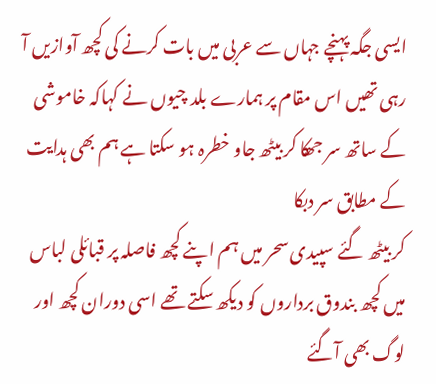ایسی جگہ پہنچے جہاں سے عربی میں بات کرنے کی کچھ آوازیں آ رہی تھیں اس مقام پر ہمارے بلد چیوں نے کہاکہ خاموشی کے ساتھ سر جھکا کر بیٹھ جاو خطرہ ہو سکتا ہے ہم بھی ہدایت کے مطابق سر دبکا
کر بیٹھ گئے سپیدی سحر میں ہم اپنے کچھ فاصلہ پر قبائلی لباس میں کچھ بندوق برداروں کو دیکھ سکتے تھے اسی دوران کچھ اور لوگ بھی آگئے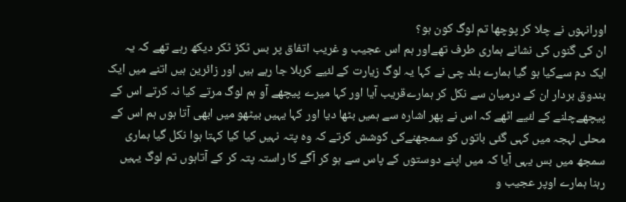اورانہوں نے چلا کر پوچھا تم لوگ کون ہو؟
ان کی گنوں کی نشانے ہماری طرف تھےاور ہم اس عجیب و غریب اتفاق پر بس ٹکڑ ٹکر دیکھ رہے تھے کہ یہ ایک دم سےکیا ہو گیا ہمارے بلد چی نے کہا یہ لوگ زیارت کے لئیے کربلا جا رہے ہیں اور زائرین ہیں اتنے میں ایک بندوق بردار ان کے درمیان سے نکل کر ہمارےقریب آیا اور کہا میرے پیچھے آو ہم لوگ مرتے کیا نہ کرتے اس کے پیچھےچلنے کے لئیے اٹھے کہ اس نے پھر اشارہ سے ہمیں بٹھا دیا اور کہا یہیں بیٹھو میں ابھی آتا ہوں ہم اس کے محلی لہجہ میں کہی گئی باتوں کو سمجھنےکی کوشش کرتے کہ وہ پتہ نہیں کیا کیا کہتا ہوا نکل گیا ہماری سمجھ میں بس یہی آیا کہ میں اپنے دوستوں کے پاس سے ہو کر آگے کا راستہ پتہ کر کے آتاہوں تم لوگ یہیں رہنا ہمارے اوپر عجیب و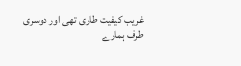غریب کیفیت طاری تھی اور دوسری
طرف ہمارے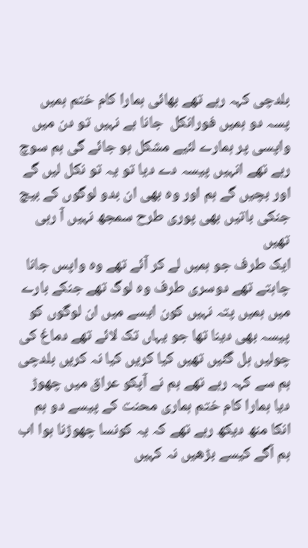بلدچی کہہ رہے تھے بھائی ہمارا کام ختم ہمیں پسہ دو ہمیں فورانکل  جانا ہے نہیں تو دن میں واپسی پر ہمارے لئیے مشکل ہو جائے گی ہم سوچ رہے تھے انہیں پیسہ دے دیا تو یہ تو نکل لیں گے اور بچیں گے ہم اور وہ بھی ان بدو لوگوں کے بیچ جنکی باتیں بھی پوری طرح سمجھ نہیں آ رہی تھیں
ایک طرف جو ہمیں لے کر آئے تھے وہ واپس جانا چاہتے تھے دوسری طرف وہ لوگ تھے جنکے بارے میں ہمیں پتہ نہیں کون ایسے میں ان لوگوں کو پیسہ بھی دینا تھا جو یہاں تک لائے تھے دماغ کی چولیں ہل گئیں تھیں کیا کریں کیا نہ کریں بلدچی ہم سے کہہ رہے تھے ہم نے آپکو عراق میں چھوڑ دیا ہمارا کام ختم ہماری محنت کے پیسے دو ہم انکا منھ دیکھ رہے تھے کہ یہ کونسا چھوڑنا ہوا اب ہم آگے کیسے بڑھیں نہ کہیں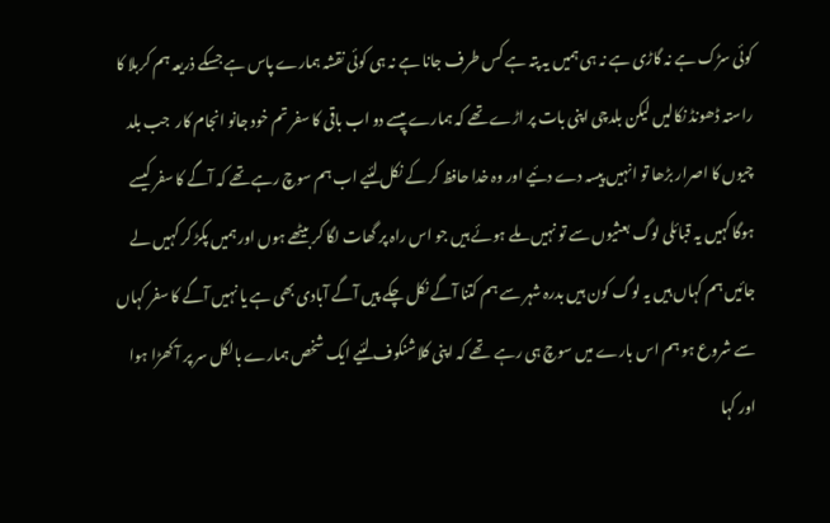کوئی سڑک ہے نہ گاڑی ہے نہ ہی ہمیں یہ پتہ ہے کس طرف جانا ہے نہ ہی کوئی نقشہ ہمارے پاس ہے جسکے ذریعہ ہم کربلا کا راستہ ڈھونڈ نکالیں لیکن بلدچی اپنی بات پر اڑے تھے کہ ہمارے پیسے دو اب باقی کا سفر تم خود جانو انجام کار  جب بلد چیوں کا اصرار بڑھا تو انہیں پیسہ دے دئیے اور وہ خدا حافظ کر کے نکل لئیے اب ہم سوچ رہے تھے کہ آگے کا سفر کیسے ہوگا کہیں یہ قبائلی لوگ بعثیوں سے تو نہیں ملے ہوئے ہیں جو اس راہ پر گھات لگا کر بیٹھے ہوں اور ہمیں پکڑ کر کہیں لے جائیں ہم کہاں ہیں یہ لوگ کون ہیں بدرہ شہر سے ہم کتنا آگے نکل چکے پیں آگے آبادی بھی ہے یا نہیں آگے کا سفر کہاں سے شروع ہو ہم اس بارے میں سوچ ہی رہے  تھے کہ اپنی کلاشنکوف لئیے ایک شخص ہمارے بالکل سر پر آ کھڑا ہوا اور کہا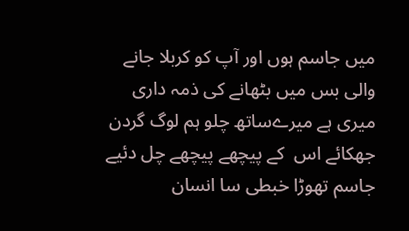میں جاسم ہوں اور آپ کو کربلا جانے والی بس میں بٹھانے کی ذمہ داری میری ہے میرےساتھ چلو ہم لوگ گردن جھکائے اس  کے پیچھے پیچھے چل دئیے جاسم تھوڑا خبطی سا انسان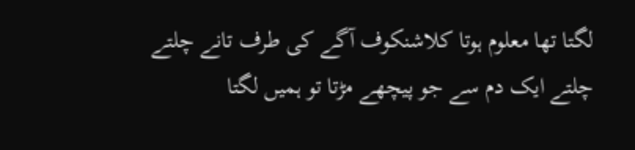لگتا تھا معلوم ہوتا کلاشنکوف آگے کی طرف تانے چلتے چلتے ایک دم سے جو پیچھے مڑتا تو ہمیں لگتا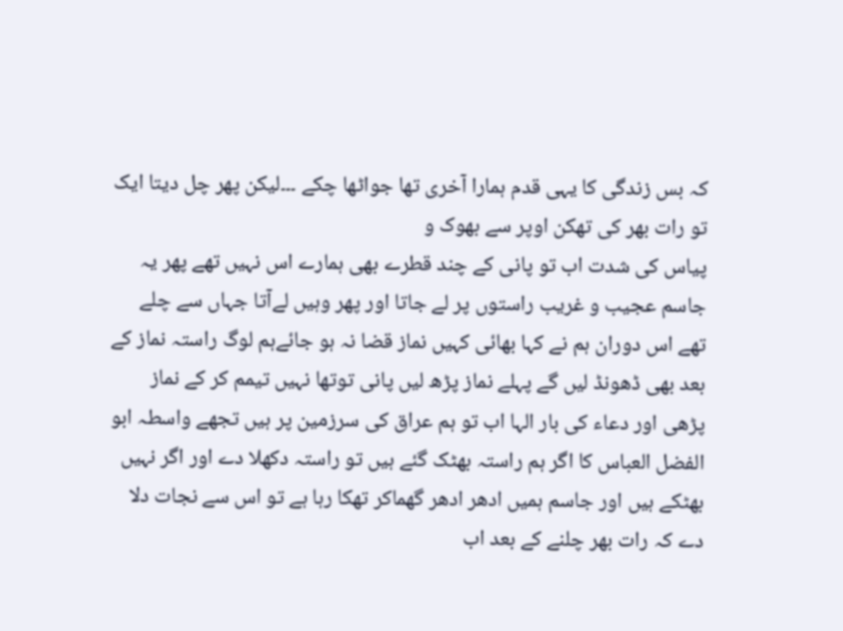کہ بس زندگی کا یہی قدم ہمارا آخری تھا جواٹھا چکے ۔۔۔لیکن پھر چل دیتا ایک تو رات بھر کی تھکن اوپر سے بھوک و
پیاس کی شدت اب تو پانی کے چند قطرے بھی ہمارے اس نہیں تھے پھر یہ جاسم عجیب و غریب راستوں پر لے جاتا اور پھر وہیں لےآتا جہاں سے چلے تھے اس دوران ہم نے کہا بھائی کہیں نماز قضا نہ ہو جائےہم لوگ راستہ نماز کے بعد بھی ڈھونڈ لیں گے پہلے نماز پڑھ لیں پانی توتھا نہیں تیمم کر کے نماز پڑھی اور دعاء کی بار الہا اب تو ہم عراق کی سرزمین پر ہیں تجھے واسطہ ابو الفضل العباس کا اگر ہم راستہ بھٹک گئے ہیں تو راستہ دکھلا دے اور اگر نہیں بھٹکے ہیں اور جاسم ہمیں ادھر ادھر گھماکر تھکا رہا ہے تو اس سے نجات دلا دے کہ رات بھر چلنے کے بعد اب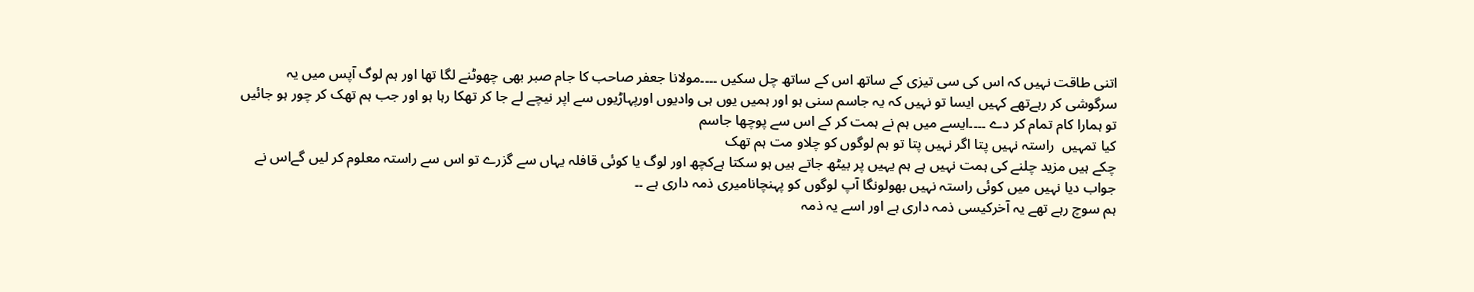اتنی طاقت نہیں کہ اس کی سی تیزی کے ساتھ اس کے ساتھ چل سکیں ۔۔۔۔مولانا جعفر صاحب کا جام صبر بھی چھوٹنے لگا تھا اور ہم لوگ آپس میں یہ سرگوشی کر رہےتھے کہیں ایسا تو نہیں کہ یہ جاسم سنی ہو اور ہمیں یوں ہی وادیوں اورپہاڑیوں سے اپر نیچے لے جا کر تھکا رہا ہو اور جب ہم تھک کر چور ہو جائیں تو ہمارا کام تمام کر دے ۔۔۔۔ایسے میں ہم نے ہمت کر کے اس سے پوچھا جاسم
کیا تمہیں  راستہ نہیں پتا اگر نہیں پتا تو ہم لوگوں کو چلاو مت ہم تھک
چکے ہیں مزید چلنے کی ہمت نہیں ہے ہم یہیں پر بیٹھ جاتے ہیں ہو سکتا ہےکچھ اور لوگ یا کوئی قافلہ یہاں سے گزرے تو اس سے راستہ معلوم کر لیں گےاس نے جواب دیا نہیں میں کوئی راستہ نہیں بھولونگا آپ لوگوں کو پہنچانامیری ذمہ داری ہے ۔۔
ہم سوچ رہے تھے یہ آخرکیسی ذمہ داری ہے اور اسے یہ ذمہ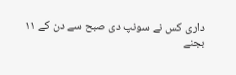داری کس نے سونپ دی صبح سے دن کے ۱۱ بجنے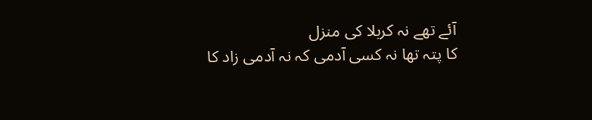آئے تھے نہ کربلا کی منزل
کا پتہ تھا نہ کسی آدمی کہ نہ آدمی زاد کا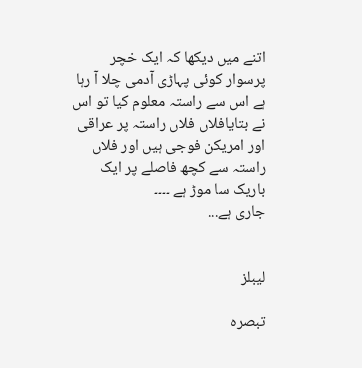اتنے میں دیکھا کہ ایک خچر پرسوار کوئی پہاڑی آدمی چلا آ رہا ہے اس سے راستہ معلوم کیا تو اس نے بتایافلاں فلاں راستہ پر عراقی اور امریکن فوجی ہیں اور فلاں راستہ سے کچھ فاصلے پر ایک باریک سا موڑ ہے ۔۔۔۔
جاری ہے...


لیبلز

تبصرہ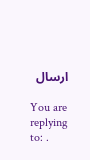ارسال

You are replying to: .